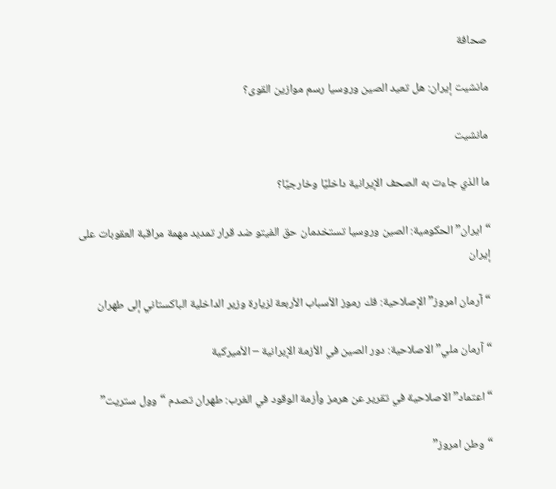صحافة

مانشيت إيران: هل تعيد الصين وروسيا رسم موازين القوى؟

مانشيت

ما الذي جاءت به الصحف الإيرانية داخليًا وخارجيًا؟

“ايران” الحكومية: الصين وروسيا تستخدمان حق الفيتو ضد قرار تمديد مهمة مراقبة العقوبات على إيران

“آرمان امروز” الإصلاحية: فك رموز الأسباب الأربعة لزيارة وزير الداخلية الباكستاني إلى طهران

“آرمان ملي” الاصلاحية: دور الصين في الأزمة الإيرانية – الأميركية

“اعتماد” الاصلاحية في تقرير عن هرمز وأزمة الوقود في الغرب: طهران تصدم “وول ستريت”

“وطن امروز”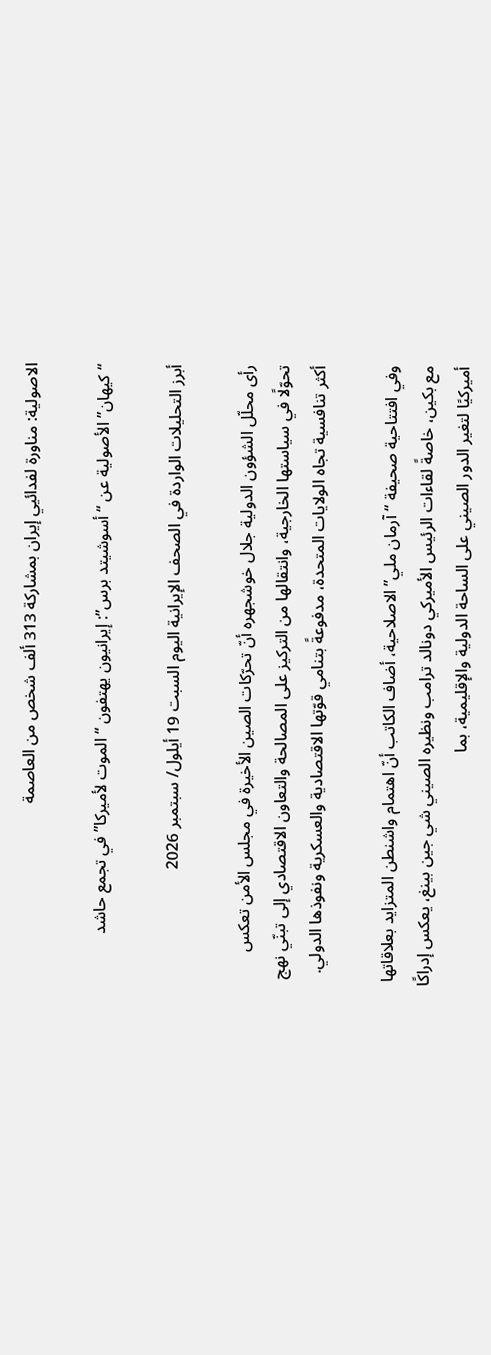الاصولية: مناورة لفدائيي إيران بمشاركة 313 ألف شخص من العاصمة

“كيهان” الأصولية عن “أسوشيتد برس”: إيرانيون يهتفون “الموت لأميركا” في تجمع حاشد

أبرز التحليلات الواردة في الصحف الإيرانية اليوم السبت 19 أيلول/ سبتمبر 2026

رأى محلّل الشؤون الدولية جلال خوشجهره أنّ تحرّكات الصين الأخيرة في مجلس الأمن تعكس تحوّلًا في سياستها الخارجية، وانتقالها من التركيز على المصالحة والتعاون الاقتصادي إلى تبنّي نهج أكثر تنافسية تجاه الولايات المتحدة، مدفوعةً بتنامي قوّتها الاقتصادية والعسكرية ونفوذها الدولي.

وفي افتتاحية صحيفة “آرمان ملي” الاصلاحية، أضاف الكاتب أنّ اهتمام واشنطن المتزايد بعلاقاتها مع بكين، خاصةً لقاءات الرئيس الأميركي دونالد ترامب ونظيره الصيني شي جين بينغ، يعكس إدراكًا أميركيًا لتغير الدور الصيني على الساحة الدولية والإقليمية، بما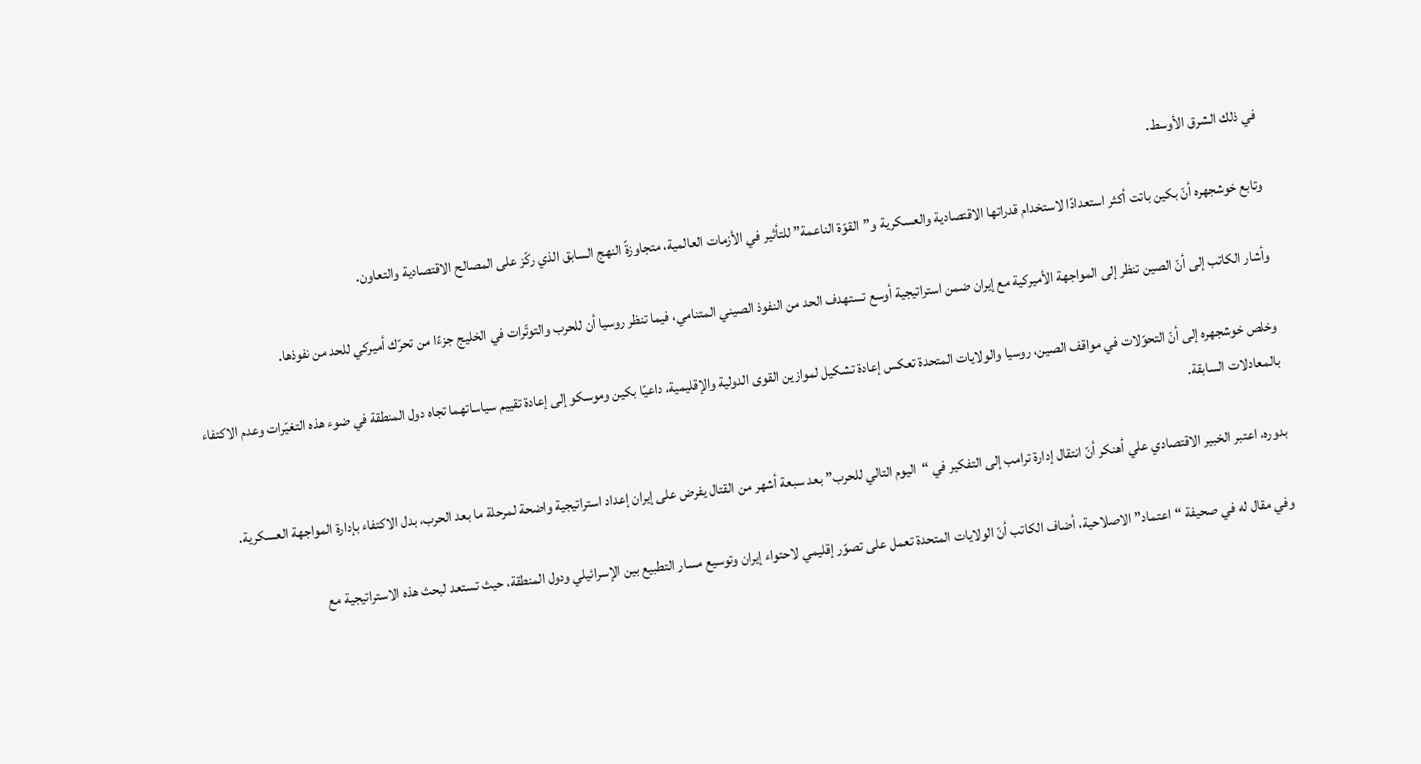في ذلك الشرق الأوسط.

وتابع خوشجهره أنّ بكين باتت أكثر استعدادًا لاستخدام قدراتها الاقتصادية والعسكرية و”القوّة الناعمة” للتأثير في الأزمات العالمية، متجاوزةً النهج السابق الذي ركّز على المصالح الاقتصادية والتعاون.

وأشار الكاتب إلى أنّ الصين تنظر إلى المواجهة الأميركية مع إيران ضمن استراتيجية أوسع تستهدف الحد من النفوذ الصيني المتنامي، فيما تنظر روسيا أن للحرب والتوتّرات في الخليج جزءًا من تحرّك أميركي للحد من نفوذها.

وخلص خوشجهره إلى أنّ التحوّلات في مواقف الصين، روسيا والولايات المتحدة تعكس إعادة تشكيل لموازين القوى الدولية والإقليمية، داعيًا بكين وموسكو إلى إعادة تقييم سياساتهما تجاه دول المنطقة في ضوء هذه التغيّرات وعدم الاكتفاء بالمعادلات السابقة.

بدوره، اعتبر الخبير الاقتصادي علي أهنكر أنّ انتقال إدارة ترامب إلى التفكير في “اليوم التالي للحرب” بعد سبعة أشهر من القتال يفرض على إيران إعداد استراتيجية واضحة لمرحلة ما بعد الحرب، بدل الاكتفاء بإدارة المواجهة العسكرية.

وفي مقال له في صحيفة “اعتماد” الاصلاحية، أضاف الكاتب أنّ الولايات المتحدة تعمل على تصوّر إقليمي لاحتواء إيران وتوسيع مسار التطبيع بين الإسرائيلي ودول المنطقة، حيث تستعد لبحث هذه الاستراتيجية مع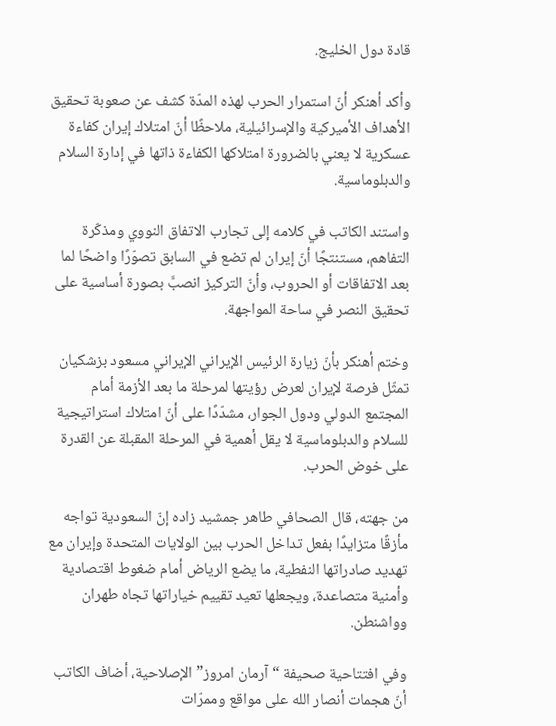قادة دول الخليج.

وأكد أهنكر أنّ استمرار الحرب لهذه المدّة كشف عن صعوبة تحقيق الأهداف الأميركية والإسرائيلية، ملاحظًا أنّ امتلاك إيران كفاءة عسكرية لا يعني بالضرورة امتلاكها الكفاءة ذاتها في إدارة السلام والدبلوماسية.

واستند الكاتب في كلامه إلى تجارب الاتفاق النووي ومذكّرة التفاهم، مستنتجًا أنّ إيران لم تضع في السابق تصوّرًا واضحًا لما بعد الاتفاقات أو الحروب، وأنّ التركيز انصبَّ بصورة أساسية على تحقيق النصر في ساحة المواجهة.

وختم أهنكر بأنّ زيارة الرئيس الإيراني الإيراني مسعود بزشكيان تمثّل فرصة لإيران لعرض رؤيتها لمرحلة ما بعد الأزمة أمام المجتمع الدولي ودول الجوار، مشدّدًا على أنّ امتلاك استراتيجية للسلام والدبلوماسية لا يقل أهمية في المرحلة المقبلة عن القدرة على خوض الحرب.

من جهته، قال الصحافي طاهر جمشيد زاده إنّ السعودية تواجه مأزقًا متزايدًا بفعل تداخل الحرب بين الولايات المتحدة وإيران مع تهديد صادراتها النفطية، ما يضع الرياض أمام ضغوط اقتصادية وأمنية متصاعدة، ويجعلها تعيد تقييم خياراتها تجاه طهران وواشنطن.

وفي افتتاحية صحيفة “آرمان امروز” الإصلاحية، أضاف الكاتب أنّ هجمات أنصار الله على مواقع وممرّات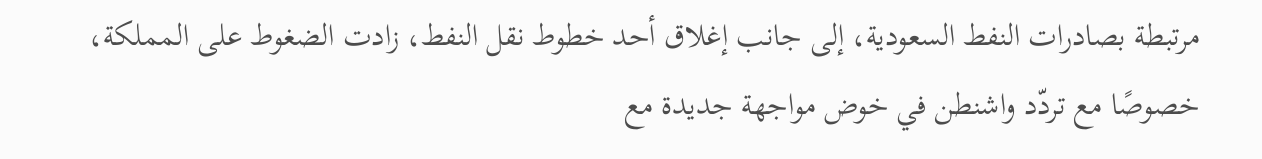مرتبطة بصادرات النفط السعودية، إلى جانب إغلاق أحد خطوط نقل النفط، زادت الضغوط على المملكة، خصوصًا مع تردّد واشنطن في خوض مواجهة جديدة مع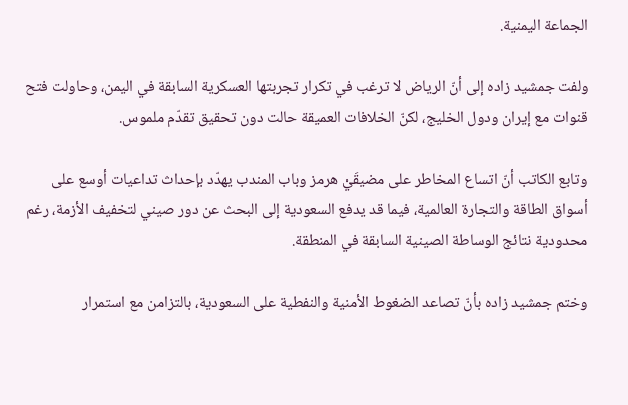الجماعة اليمنية.

ولفت جمشيد زاده إلى أنّ الرياض لا ترغب في تكرار تجربتها العسكرية السابقة في اليمن، وحاولت فتح قنوات مع إيران ودول الخليج، لكنّ الخلافات العميقة حالت دون تحقيق تقدّم ملموس.

وتابع الكاتب أنّ اتساع المخاطر على مضيقَيْ هرمز وباب المندب يهدّد بإحداث تداعيات أوسع على أسواق الطاقة والتجارة العالمية، فيما قد يدفع السعودية إلى البحث عن دور صيني لتخفيف الأزمة، رغم محدودية نتائج الوساطة الصينية السابقة في المنطقة.

وختم جمشيد زاده بأنّ تصاعد الضغوط الأمنية والنفطية على السعودية، بالتزامن مع استمرار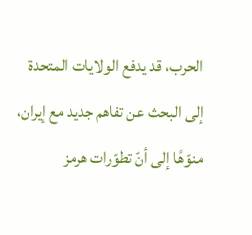الحرب، قد يدفع الولايات المتحدة إلى البحث عن تفاهم جديد مع إيران، منوّهًا إلى أنّ تطوّرات هرمز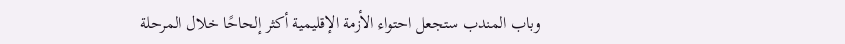وباب المندب ستجعل احتواء الأزمة الإقليمية أكثر إلحاحًا خلال المرحلة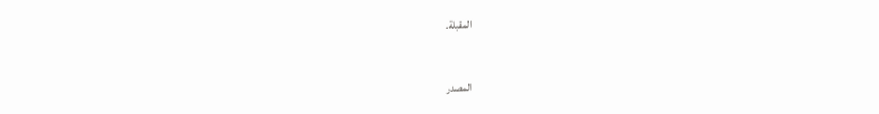المقبلة.


المصدر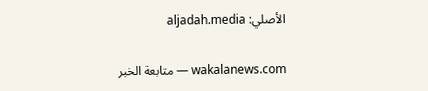الأصلي: aljadah.media

wakalanews.com — متابعة الخبر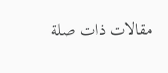مقالات ذات صلة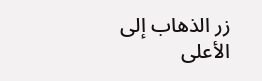زر الذهاب إلى الأعلى